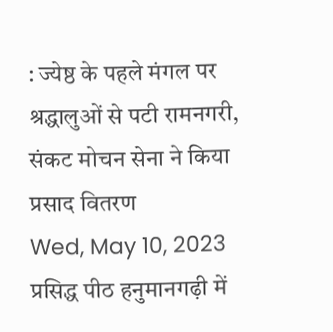: ज्येष्ठ के पहले मंगल पर श्रद्धालुओं से पटी रामनगरी, संकट मोचन सेना ने किया प्रसाद वितरण
Wed, May 10, 2023
प्रसिद्ध पीठ हनुमानगढ़ी में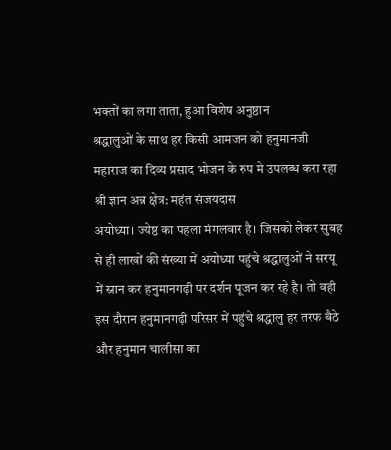भक्तों का लगा ताता, हुआ विशेष अनुष्ठान
श्रद्धालुओं के साथ हर किसी आमजन को हनुमानजी महाराज का दिव्य प्रसाद भोजन के रुप मे उपलब्ध करा रहा श्री ज्ञान अन्न क्षेत्र: महंत संजयदास
अयोध्या। ज्येष्ठ का पहला मंगलवार है। जिसको लेकर सुबह से ही लाखों की संख्या में अयोध्या पहुंचे श्रद्धालुओं ने सरयू में स्नान कर हनुमानगढ़ी पर दर्शन पूजन कर रहे है। तो वही इस दौरान हनुमानगढ़ी परिसर में पहुंचे श्रद्धालु हर तरफ बैठे और हनुमान चालीसा का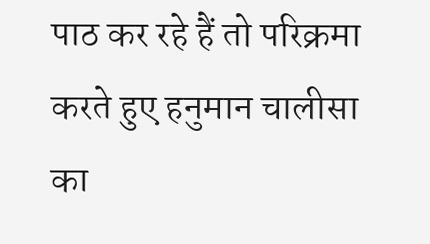पाठ कर रहे हैं तो परिक्रमा करते हुए हनुमान चालीसा का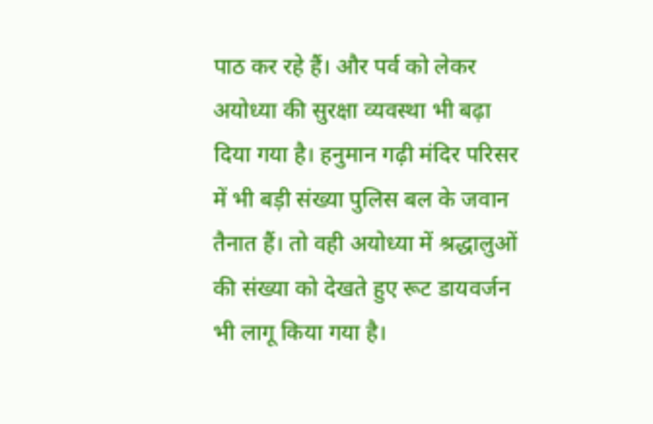पाठ कर रहे हैं। और पर्व को लेकर अयोध्या की सुरक्षा व्यवस्था भी बढ़ा दिया गया है। हनुमान गढ़ी मंदिर परिसर में भी बड़ी संख्या पुलिस बल के जवान तैनात हैं। तो वही अयोध्या में श्रद्धालुओं की संख्या को देखते हुए रूट डायवर्जन भी लागू किया गया है।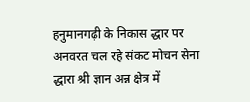हनुमानगढ़ी के निकास द्धार पर अनवरत चल रहे संकट मोचन सेना द्धारा श्री ज्ञान अन्न क्षेत्र में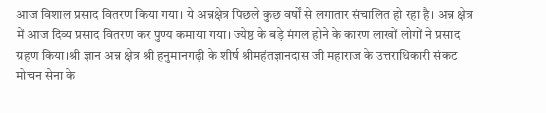आज विशाल प्रसाद वितरण किया गया। ये अन्नक्षेत्र पिछले कुछ वर्षों से लगातार संचालित हो रहा है। अन्न क्षेत्र में आज दिव्य प्रसाद वितरण कर पुण्य कमाया गया। ज्येष्ठ के बड़े मंगल होने के कारण लाखों लोगों ने प्रसाद ग्रहण किया।श्री ज्ञान अन्न क्षेत्र श्री हनुमानगढ़ी के शीर्ष श्रीमहंतज्ञानदास जी महाराज के उत्तराधिकारी संकट मोचन सेना के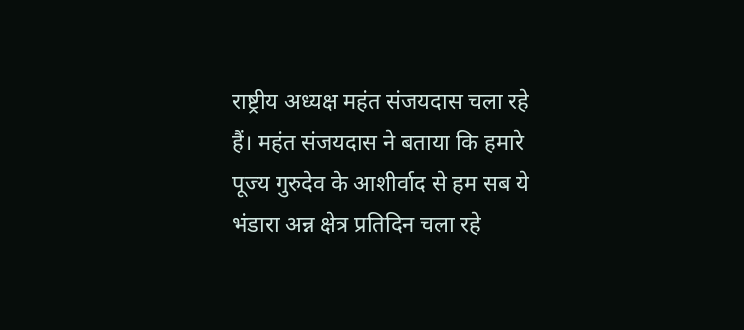राष्ट्रीय अध्यक्ष महंत संजयदास चला रहे हैं। महंत संजयदास ने बताया कि हमारे पूज्य गुरुदेव के आशीर्वाद से हम सब ये भंडारा अन्न क्षेत्र प्रतिदिन चला रहे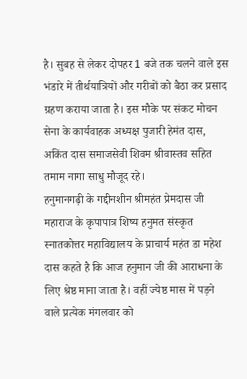है। सुबह से लेकर दोपहर 1 बजे तक चलने वाले इस भंडारे में तीर्थयात्रियों और गरीबों को बैठा कर प्रसाद ग्रहण कराया जाता है। इस मौके पर संकट मोचन सेना के कार्यवाहक अध्यक्ष पुजारी हेमंत दास, अकिंत दास समाजसेवी शिवम श्रीवास्तव सहित तमाम नागा साधु मौजूद रहे।
हनुमानगढ़ी के गद्दीनशीन श्रीमहंत प्रेमदास जी महाराज के कृपापात्र शिष्य हनुमत संस्कृत स्नातकोत्तर महाविद्यालय के प्राचार्य महंत डा महेश दास कहते है कि आज हनुमान जी की आराधना के लिए श्रेष्ठ माना जाता है। वहीं ज्येष्ठ मास में पड़ने वाले प्रत्येक मंगलवार को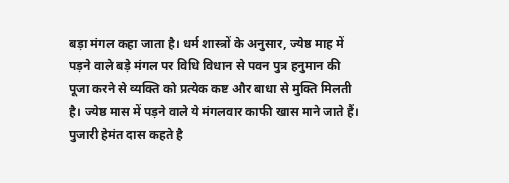बड़ा मंगल कहा जाता है। धर्म शास्त्रों के अनुसार, ज्येष्ठ माह में पड़ने वाले बड़े मंगल पर विधि विधान से पवन पुत्र हनुमान की पूजा करने से व्यक्ति को प्रत्येक कष्ट और बाधा से मुक्ति मिलती है। ज्येष्ठ मास में पड़ने वाले ये मंगलवार काफी खास माने जाते हैं।
पुजारी हेमंत दास कहते है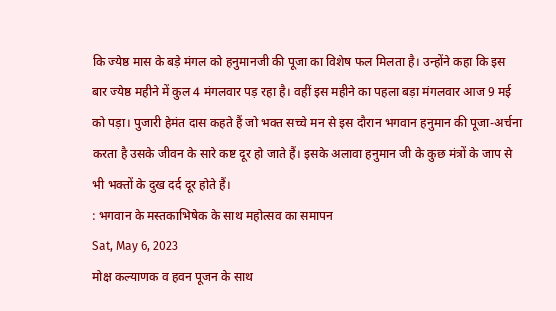कि ज्येष्ठ मास के बड़े मंगल को हनुमानजी की पूजा का विशेष फल मिलता है। उन्होंने कहा कि इस बार ज्येष्ठ महीने में कुल 4 मंगलवार पड़ रहा है। वहीं इस महीने का पहला बड़ा मंगलवार आज 9 मई को पड़ा। पुजारी हेमंत दास कहते हैं जो भक्त सच्चे मन से इस दौरान भगवान हनुमान की पूजा-अर्चना करता है उसके जीवन के सारे कष्ट दूर हो जाते हैं। इसके अलावा हनुमान जी के कुछ मंत्रों के जाप से भी भक्तों के दुख दर्द दूर होते हैं।
: भगवान के मस्तकाभिषेक के साथ महोत्सव का समापन
Sat, May 6, 2023
मोक्ष कल्याणक व हवन पूजन के साथ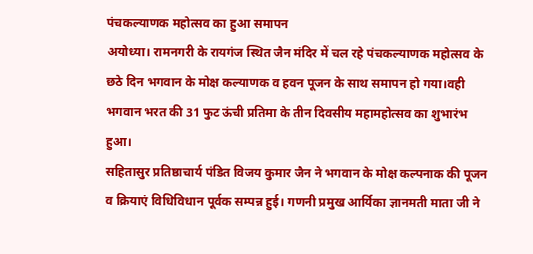पंचकल्याणक महोत्सव का हुआ समापन
अयोध्या। रामनगरी के रायगंज स्थित जैन मंदिर में चल रहे पंचकल्याणक महोत्सव के छठे दिन भगवान के मोक्ष कल्याणक व हवन पूजन के साथ समापन हो गया।वही भगवान भरत की 31 फुट ऊंची प्रतिमा के तीन दिवसीय महामहोत्सव का शुभारंभ हुआ।
सहितासुर प्रतिष्ठाचार्य पंडित विजय कुमार जैन ने भगवान के मोक्ष कल्पनाक की पूजन व क्रियाएं विधिविधान पूर्वक सम्पन्न हुई। गणनी प्रमुख आर्यिका ज्ञानमती माता जी ने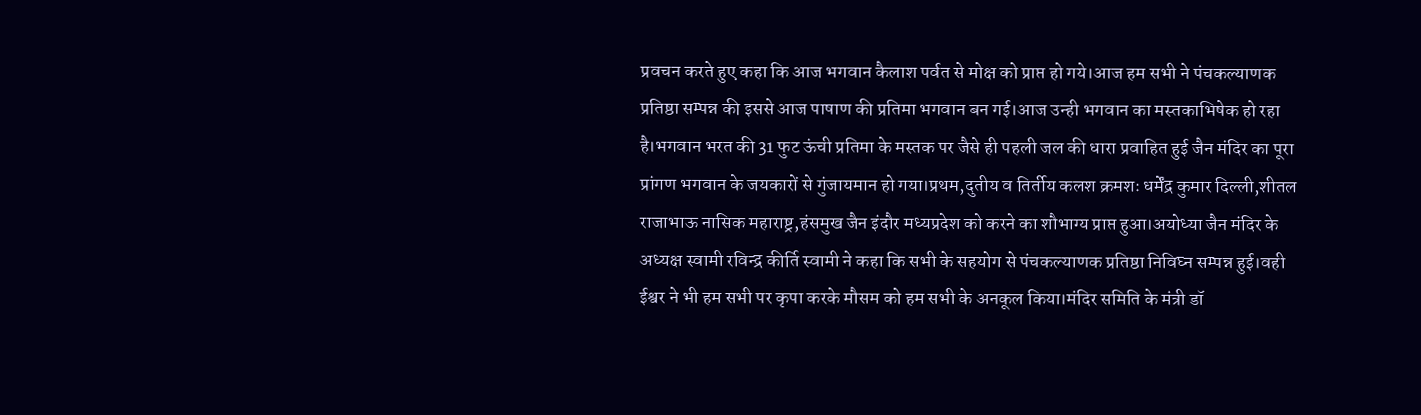प्रवचन करते हुए कहा कि आज भगवान कैलाश पर्वत से मोक्ष को प्राप्त हो गये।आज हम सभी ने पंचकल्याणक प्रतिष्ठा सम्पन्न की इससे आज पाषाण की प्रतिमा भगवान बन गई।आज उन्ही भगवान का मस्तकाभिषेक हो रहा है।भगवान भरत की 31 फुट ऊंची प्रतिमा के मस्तक पर जैसे ही पहली जल की धारा प्रवाहित हुई जैन मंदिर का पूरा प्रांगण भगवान के जयकारों से गुंजायमान हो गया।प्रथम,दुतीय व तिर्तीय कलश क्रमशः धर्मेंद्र कुमार दिल्ली,शीतल राजाभाऊ नासिक महाराष्ट्र,हंसमुख जैन इंदौर मध्यप्रदेश को करने का शौभाग्य प्राप्त हुआ।अयोध्या जैन मंदिर के अध्यक्ष स्वामी रविन्द्र कीर्ति स्वामी ने कहा कि सभी के सहयोग से पंचकल्याणक प्रतिष्ठा निविघ्न सम्पन्न हुई।वही ईश्वर ने भी हम सभी पर कृपा करके मौसम को हम सभी के अनकूल किया।मंदिर समिति के मंत्री डॉ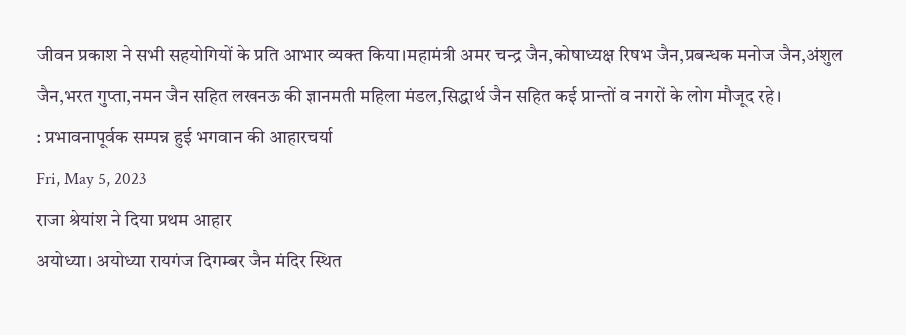जीवन प्रकाश ने सभी सहयोगियों के प्रति आभार व्यक्त किया।महामंत्री अमर चन्द्र जैन,कोषाध्यक्ष रिषभ जैन,प्रबन्धक मनोज जैन,अंशुल जैन,भरत गुप्ता,नमन जैन सहित लखनऊ की ज्ञानमती महिला मंडल,सिद्धार्थ जैन सहित कई प्रान्तों व नगरों के लोग मौजूद रहे।
: प्रभावनापूर्वक सम्पन्न हुई भगवान की आहारचर्या
Fri, May 5, 2023
राजा श्रेयांश ने दिया प्रथम आहार
अयोध्या। अयोध्या रायगंज दिगम्बर जैन मंदिर स्थित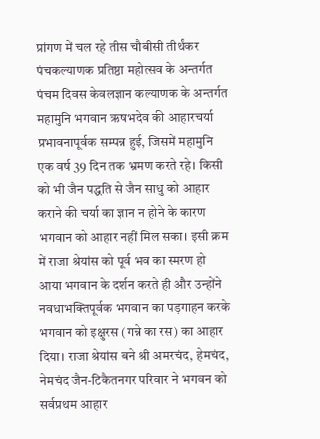प्रांगण में चल रहे तीस चौबीसी तीर्थंकर पंचकल्याणक प्रतिष्ठा महोत्सव के अन्तर्गत पंचम दिवस केवलज्ञान कल्याणक के अन्तर्गत महामुनि भगवान ऋषभदेव की आहारचर्या प्रभावनापूर्वक सम्पन्न हुई, जिसमें महामुनि एक वर्ष 39 दिन तक भ्रमण करते रहे। किसी को भी जैन पद्धति से जैन साधु को आहार कराने की चर्या का ज्ञान न होने के कारण भगवान को आहार नहीं मिल सका। इसी क्रम में राजा श्रेयांस को पूर्व भव का स्मरण हो आया भगवान के दर्शन करते ही और उन्होंने नवधाभक्तिपूर्वक भगवान का पड़गाहन करके भगवान को इक्षुरस (गन्ने का रस) का आहार दिया। राजा श्रेयांस बने श्री अमरचंद, हेमचंद, नेमचंद जैन-टिकैतनगर परिवार ने भगवन को सर्वप्रथम आहार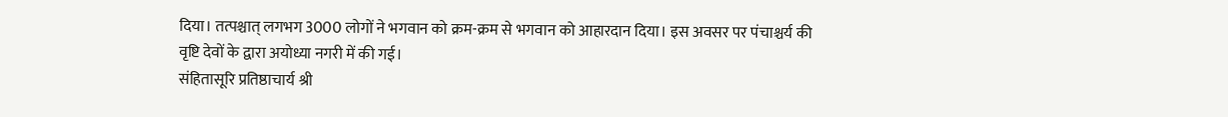दिया। तत्पश्चात् लगभग 3000 लोगों ने भगवान को क्रम-क्रम से भगवान को आहारदान दिया। इस अवसर पर पंचाश्चर्य की वृष्टि देवों के द्वारा अयोध्या नगरी में की गई।
संहितासूरि प्रतिष्ठाचार्य श्री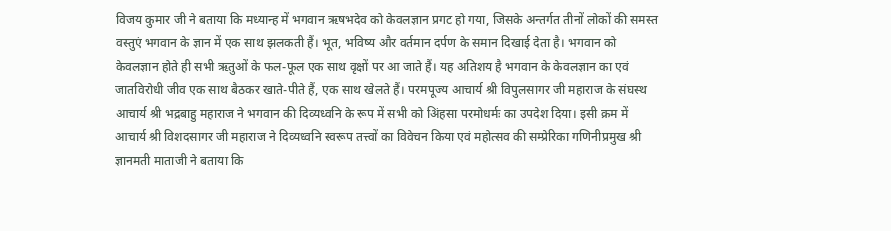विजय कुमार जी ने बताया कि मध्यान्ह में भगवान ऋषभदेव को केवलज्ञान प्रगट हो गया, जिसके अन्तर्गत तीनों लोकों की समस्त वस्तुएं भगवान के ज्ञान में एक साथ झलकती हैं। भूत, भविष्य और वर्तमान दर्पण के समान दिखाई देता है। भगवान को केवलज्ञान होते ही सभी ऋतुओं के फल-फूल एक साथ वृक्षों पर आ जाते हैं। यह अतिशय है भगवान के केवलज्ञान का एवं जातविरोधी जीव एक साथ बैठकर खाते-पीते हैं, एक साथ खेलते हैं। परमपूज्य आचार्य श्री विपुलसागर जी महाराज के संघस्थ आचार्य श्री भद्रबाहु महाराज ने भगवान की दिव्यध्वनि के रूप में सभी को अिंहसा परमोधर्मः का उपदेश दिया। इसी क्रम में आचार्य श्री विशदसागर जी महाराज ने दिव्यध्वनि स्वरूप तत्त्वों का विवेचन किया एवं महोत्सव की सम्प्रेरिका गणिनीप्रमुख श्री ज्ञानमती माताजी ने बताया कि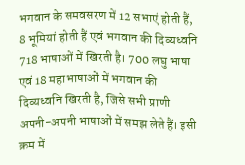भगवान के समवसरण में 12 सभाएं होती हैं, 8 भूमियां होती हैं एवं भगवान की दिव्यध्वनि 718 भाषाओं में खिरती है। 700 लघु भाषा एवं 18 महाभाषाओं में भगवान की दिव्यध्वनि खिरती है, जिसे सभी प्राणी अपनी-अपनी भाषाओं में समझ लेते हैं। इसी क्रम में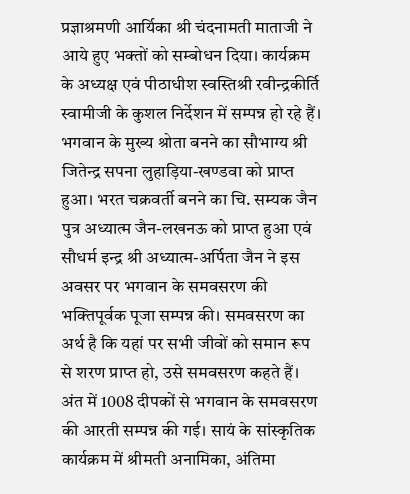प्रज्ञाश्रमणी आर्यिका श्री चंदनामती माताजी ने आये हुए भक्तों को सम्बोधन दिया। कार्यक्रम के अध्यक्ष एवं पीठाधीश स्वस्तिश्री रवीन्द्रकीर्ति स्वामीजी के कुशल निर्देशन में सम्पन्न हो रहे हैं। भगवान के मुख्य श्रोता बनने का सौभाग्य श्री जितेन्द्र सपना लुहाड़िया-खण्डवा को प्राप्त हुआ। भरत चक्रवर्ती बनने का चि. सम्यक जैन पुत्र अध्यात्म जैन-लखनऊ को प्राप्त हुआ एवं सौधर्म इन्द्र श्री अध्यात्म-अर्पिता जैन ने इस अवसर पर भगवान के समवसरण की भक्तिपूर्वक पूजा सम्पन्न की। समवसरण का अर्थ है कि यहां पर सभी जीवों को समान रूप से शरण प्राप्त हो, उसे समवसरण कहते हैं। अंत में 1008 दीपकों से भगवान के समवसरण की आरती सम्पन्न की गई। सायं के सांस्कृतिक कार्यक्रम में श्रीमती अनामिका, अंतिमा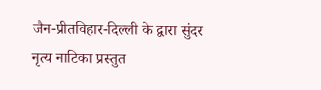जैन-प्रीतविहार-दिल्ली के द्वारा सुंदर नृत्य नाटिका प्रस्तुत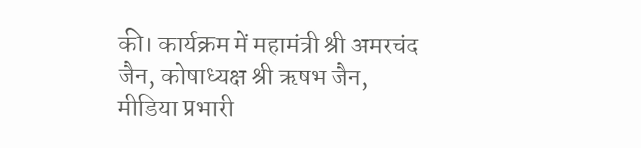की। कार्यक्रम में महामंत्री श्री अमरचंद जैन, कोषाध्यक्ष श्री ऋषभ जैन, मीडिया प्रभारी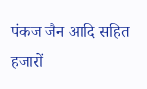पंकज जैन आदि सहित हजारों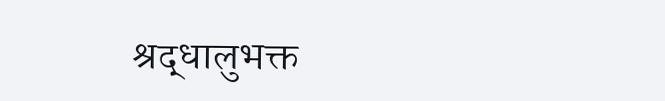श्रद्धालुभक्त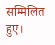सम्मिलित हुए।